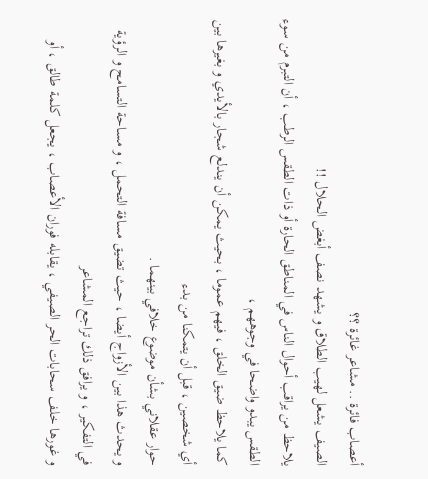أعصاب فائرة .. مشاعر غائرة ؟؟
الصيف يشعل لهيب الطلاق و يشهد نصف أبغض الحلال !!
يلاحظ من يراقب أحوال الناس في المناطق الحارة أو ذات الطقس الرطب ، أن التبرم من سوء الطقس يبدو واضحا في وجوههم ،
كما يلاحظ ضيق الخلق ، فيهم عموما ، بحيث يمكن أن يندلع شجار بالأيدي و بغيرها بين أي شخصين ، قبل أن يتمكنا من بدء
حوار عقلاني بشأن موضوع خلافي بينهما .
و يحدث هذا بين الأزواج أيضا ، حيث تضيق مسافة التحمل ، و مساحة التسامح و الرؤية في التفكير ، و يرافق ذلك تراجع المشاعر
و غورها خلف سحابات الحر الصيفي ، يقابله فوران الأعصاب ، يجعل كلمة طالق ، أو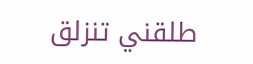طلقني تنزلق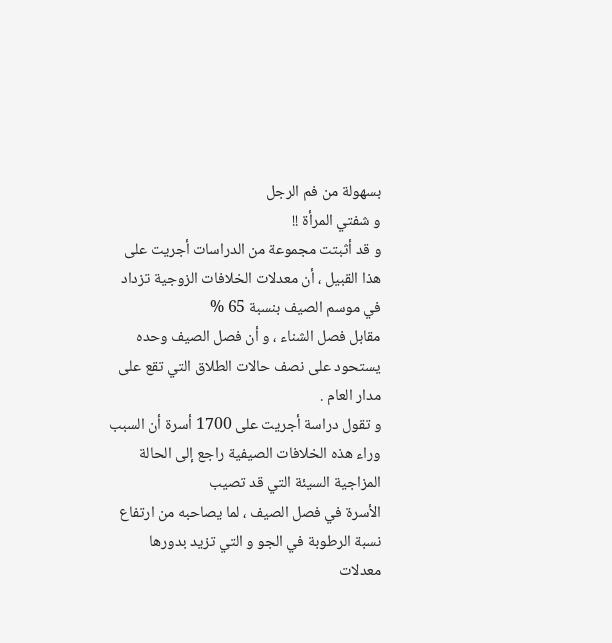بسهولة من فم الرجل
و شفتي المرأة !!
و قد أثبتت مجموعة من الدراسات أجريت على هذا القبيل ، أن معدلات الخلافات الزوجية تزداد في موسم الصيف بنسبة 65 %
مقابل فصل الشناء ، و أن فصل الصيف وحده يستحود على نصف حالات الطلاق التي تقع على مدار العام .
و تقول دراسة أجريت على 1700 أسرة أن السبب وراء هذه الخلافات الصيفية راجع إلى الحالة المزاجية السيئة التي قد تصيب
الأسرة في فصل الصيف ، لما يصاحبه من ارتفاع نسبة الرطوبة في الجو و التي تزيد بدورها معدلات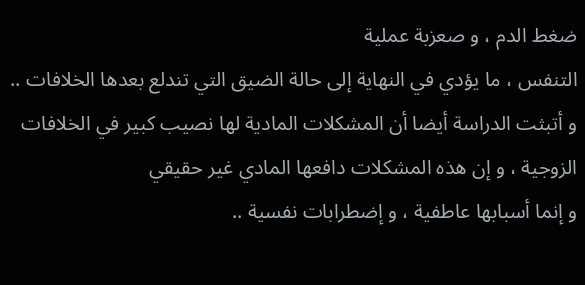ضغط الدم ، و صعزبة عملية
التنفس ، ما يؤدي في النهاية إلى حالة الضيق التي تندلع بعدها الخلافات ..
و أتبثت الدراسة أيضا أن المشكلات المادية لها نصيب كبير في الخلافات الزوجية ، و إن هذه المشكلات دافعها المادي غير حقيقي
و إنما أسبابها عاطفية ، و إضطرابات نفسية ..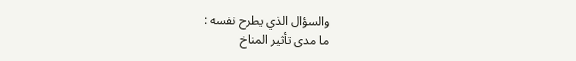والسؤال الذي يطرح نفسه :
ما مدى تأثير المناخ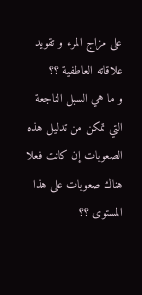على مزاج المرء و تقويد علاقاته العاطفية ؟؟
و ما هي السبل الناجعة التي تمكن من تدليل هذه الصعوبات إن كانت فعلا هناك صعوبات على هذا المستوى ؟؟